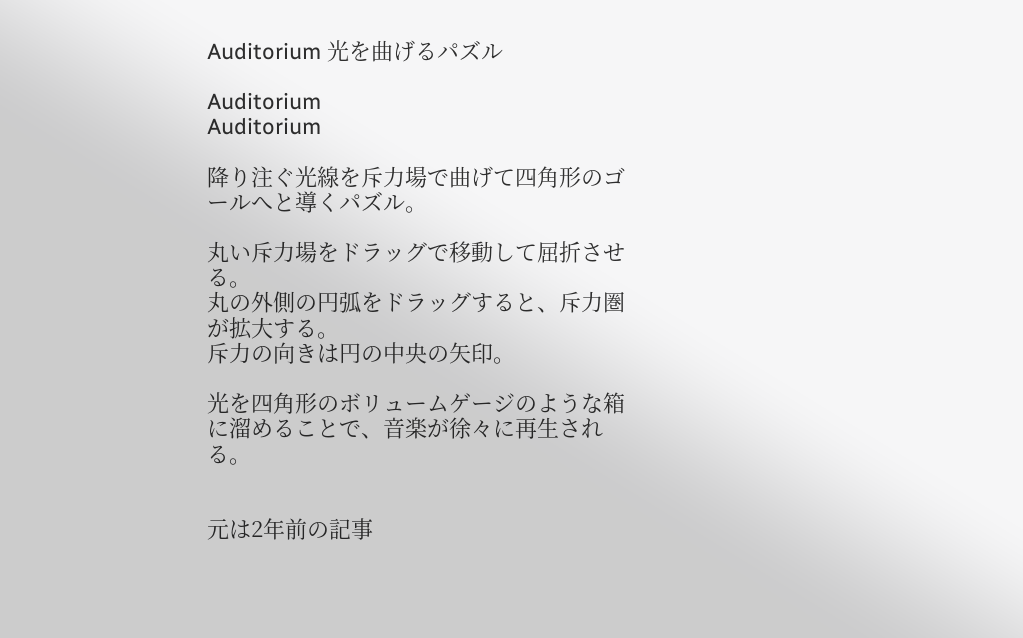Auditorium 光を曲げるパズル

Auditorium
Auditorium

降り注ぐ光線を斥力場で曲げて四角形のゴールへと導くパズル。

丸い斥力場をドラッグで移動して屈折させる。
丸の外側の円弧をドラッグすると、斥力圏が拡大する。
斥力の向きは円の中央の矢印。

光を四角形のボリュームゲージのような箱に溜めることで、音楽が徐々に再生される。


元は2年前の記事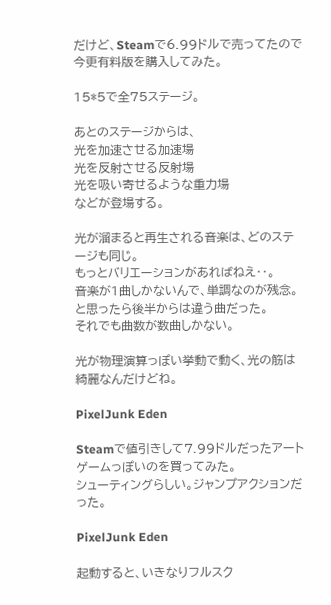だけど、Steamで6.99ドルで売ってたので今更有料版を購入してみた。

15*5で全75ステージ。

あとのステージからは、
光を加速させる加速場
光を反射させる反射場
光を吸い寄せるような重力場
などが登場する。

光が溜まると再生される音楽は、どのステージも同じ。
もっとバリエーションがあればねえ‥。
音楽が1曲しかないんで、単調なのが残念。
と思ったら後半からは違う曲だった。
それでも曲数が数曲しかない。

光が物理演算っぽい挙動で動く、光の筋は綺麗なんだけどね。

PixelJunk Eden

Steamで値引きして7.99ドルだったアートゲームっぽいのを買ってみた。
シューティングらしい。ジャンプアクションだった。

PixelJunk Eden

起動すると、いきなりフルスク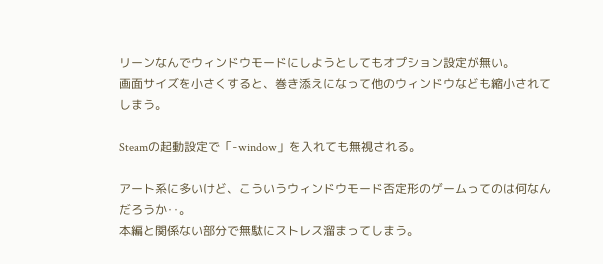リーンなんでウィンドウモードにしようとしてもオプション設定が無い。
画面サイズを小さくすると、巻き添えになって他のウィンドウなども縮小されてしまう。

Steamの起動設定で「-window」を入れても無視される。

アート系に多いけど、こういうウィンドウモード否定形のゲームってのは何なんだろうか‥。
本編と関係ない部分で無駄にストレス溜まってしまう。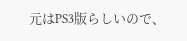元はPS3版らしいので、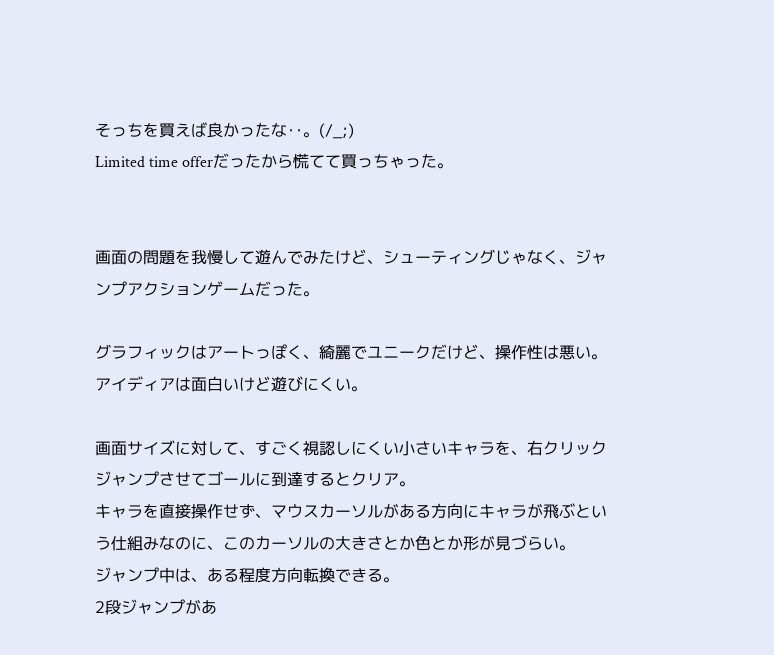そっちを買えば良かったな‥。(/_;)
Limited time offerだったから慌てて買っちゃった。


画面の問題を我慢して遊んでみたけど、シューティングじゃなく、ジャンプアクションゲームだった。

グラフィックはアートっぽく、綺麗でユニークだけど、操作性は悪い。
アイディアは面白いけど遊びにくい。

画面サイズに対して、すごく視認しにくい小さいキャラを、右クリックジャンプさせてゴールに到達するとクリア。
キャラを直接操作せず、マウスカーソルがある方向にキャラが飛ぶという仕組みなのに、このカーソルの大きさとか色とか形が見づらい。
ジャンプ中は、ある程度方向転換できる。
2段ジャンプがあ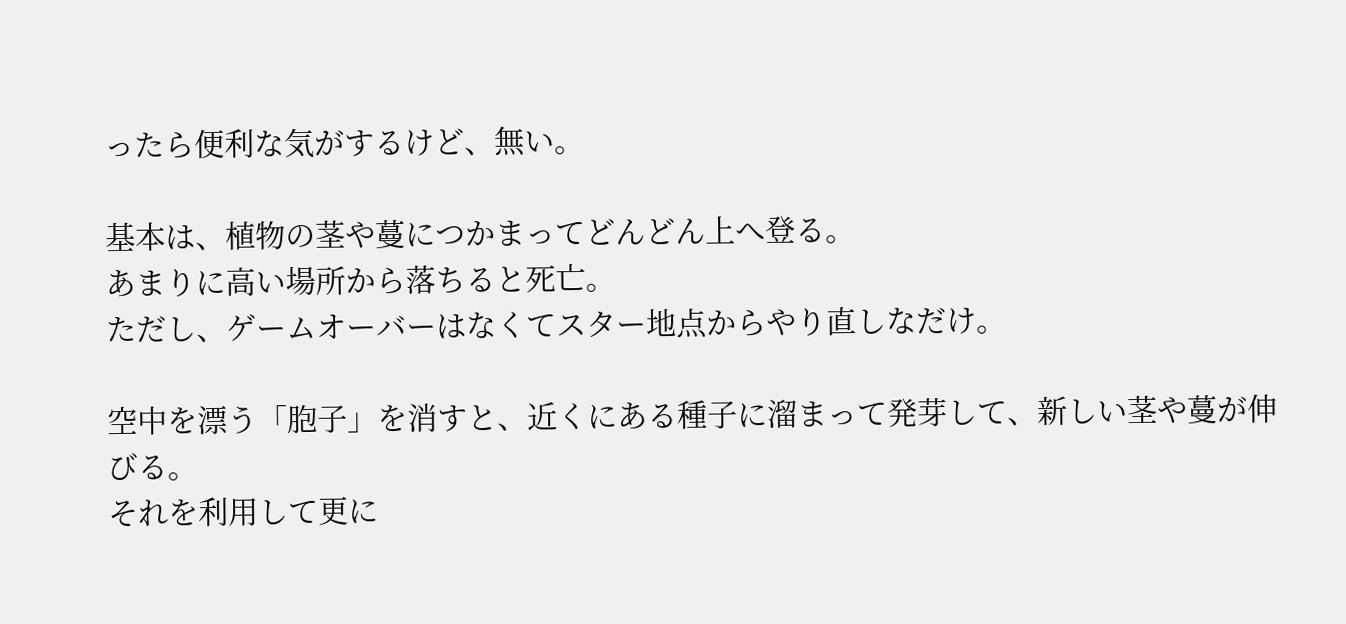ったら便利な気がするけど、無い。

基本は、植物の茎や蔓につかまってどんどん上へ登る。
あまりに高い場所から落ちると死亡。
ただし、ゲームオーバーはなくてスター地点からやり直しなだけ。

空中を漂う「胞子」を消すと、近くにある種子に溜まって発芽して、新しい茎や蔓が伸びる。
それを利用して更に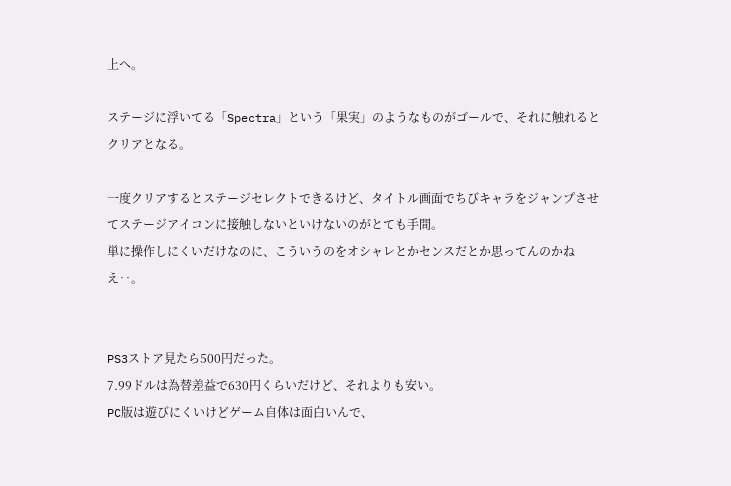上へ。

ステージに浮いてる「Spectra」という「果実」のようなものがゴールで、それに触れるとクリアとなる。

一度クリアするとステージセレクトできるけど、タイトル画面でちびキャラをジャンプさせてステージアイコンに接触しないといけないのがとても手間。
単に操作しにくいだけなのに、こういうのをオシャレとかセンスだとか思ってんのかねえ‥。


PS3ストア見たら500円だった。
7.99ドルは為替差益で630円くらいだけど、それよりも安い。
PC版は遊びにくいけどゲーム自体は面白いんで、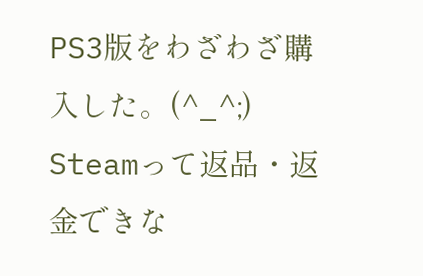PS3版をわざわざ購入した。(^_^;)
Steamって返品・返金できな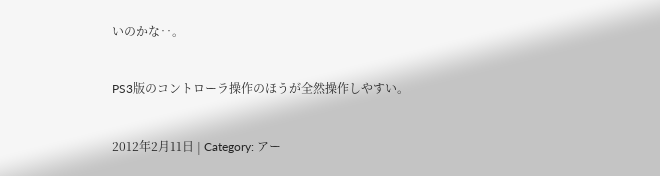いのかな‥。

PS3版のコントローラ操作のほうが全然操作しやすい。

2012年2月11日 | Category: アー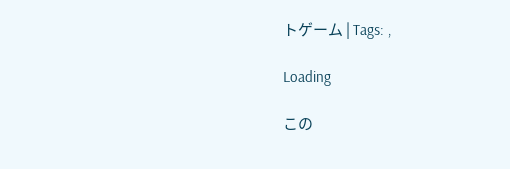トゲーム | Tags: ,

Loading

この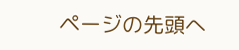ページの先頭へ